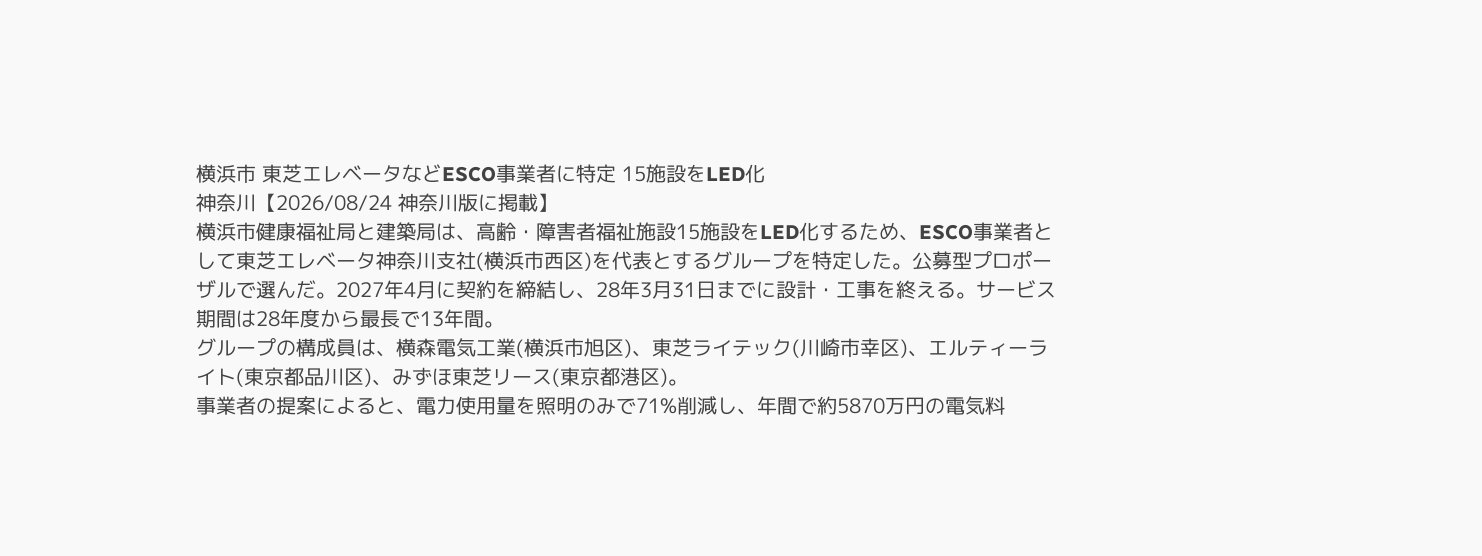横浜市 東芝エレベータなどESCO事業者に特定 15施設をLED化
神奈川【2026/08/24 神奈川版に掲載】
横浜市健康福祉局と建築局は、高齢・障害者福祉施設15施設をLED化するため、ESCO事業者として東芝エレベータ神奈川支社(横浜市西区)を代表とするグループを特定した。公募型プロポーザルで選んだ。2027年4月に契約を締結し、28年3月31日までに設計・工事を終える。サービス期間は28年度から最長で13年間。
グループの構成員は、横森電気工業(横浜市旭区)、東芝ライテック(川崎市幸区)、エルティーライト(東京都品川区)、みずほ東芝リース(東京都港区)。
事業者の提案によると、電力使用量を照明のみで71%削減し、年間で約5870万円の電気料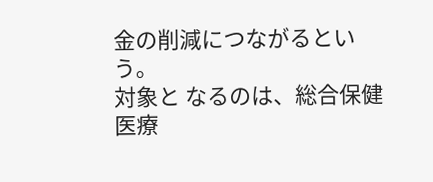金の削減につながるという。
対象と なるのは、総合保健医療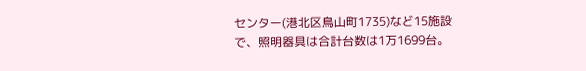センター(港北区鳥山町1735)など15施設で、照明器具は合計台数は1万1699台。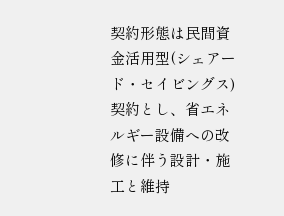契約形態は民間資金活用型(シェアード・セイビングス)契約とし、省エネルギー設備への改修に伴う設計・施工と維持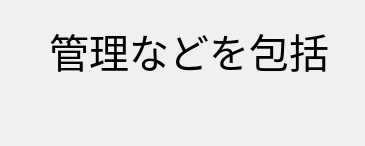管理などを包括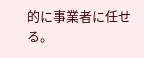的に事業者に任せる。